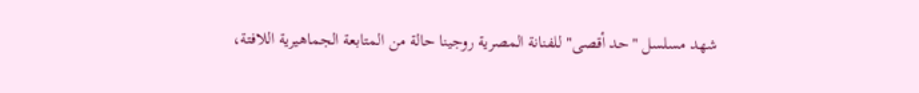شهد مسلسل "حد أقصى" للفنانة المصرية روجينا حالة من المتابعة الجماهيرية اللافتة،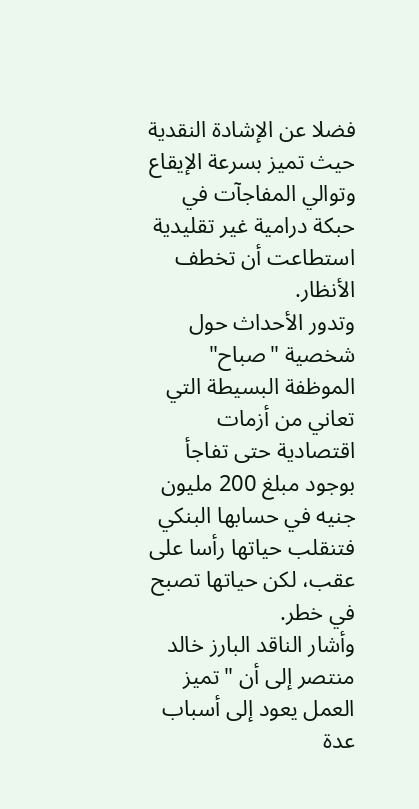فضلا عن الإشادة النقدية حيث تميز بسرعة الإيقاع وتوالي المفاجآت في حبكة درامية غير تقليدية استطاعت أن تخطف الأنظار.
وتدور الأحداث حول شخصية "صباح" الموظفة البسيطة التي تعاني من أزمات اقتصادية حتى تفاجأ بوجود مبلغ 200 مليون جنيه في حسابها البنكي فتنقلب حياتها رأسا على عقب، لكن حياتها تصبح في خطر.
وأشار الناقد البارز خالد منتصر إلى أن "تميز العمل يعود إلى أسباب عدة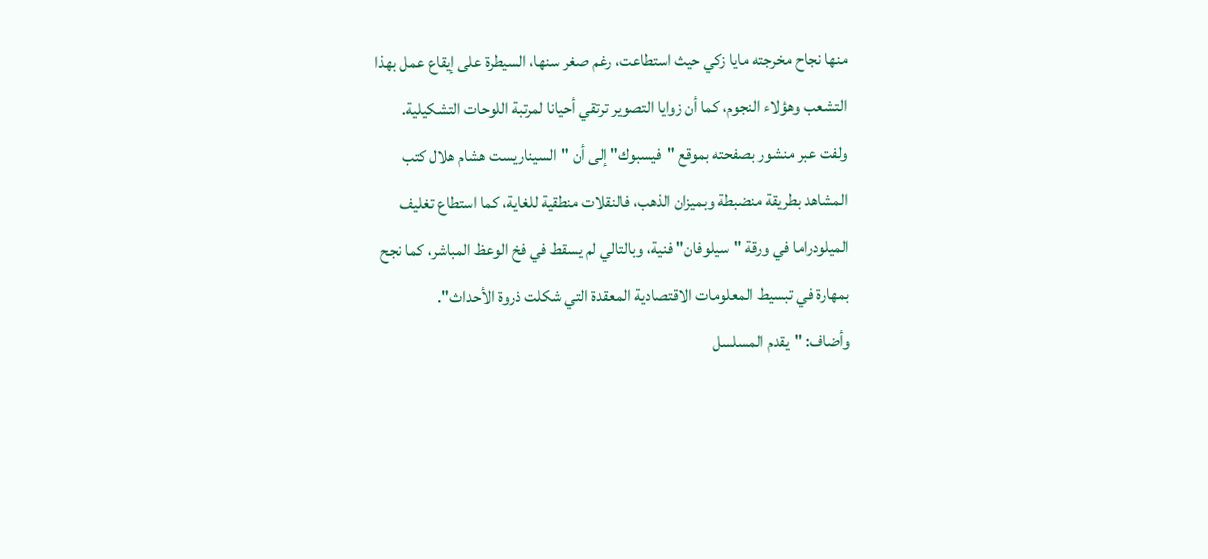منها نجاح مخرجته مايا زكي حيث استطاعت، رغم صغر سنها، السيطرة على إيقاع عمل بهذا التشعب وهؤلاء النجوم، كما أن زوايا التصوير ترتقي أحيانا لمرتبة اللوحات التشكيلية.
ولفت عبر منشور بصفحته بموقع "فيسبوك" إلى أن "السيناريست هشام هلال كتب المشاهد بطريقة منضبطة وبميزان الذهب، فالنقلات منطقية للغاية، كما استطاع تغليف الميلودراما في ورقة "سيلوفان" فنية، وبالتالي لم يسقط في فخ الوعظ المباشر، كما نجح بمهارة في تبسيط المعلومات الاقتصادية المعقدة التي شكلت ذروة الأحداث".
وأضاف: "يقدم المسلسل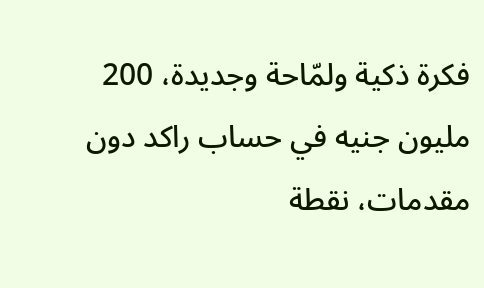فكرة ذكية ولمّاحة وجديدة، 200 مليون جنيه في حساب راكد دون مقدمات، نقطة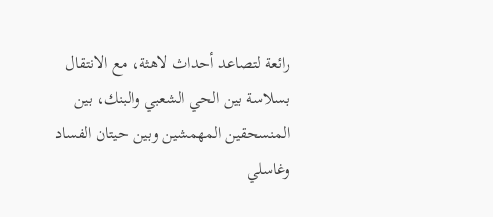رائعة لتصاعد أحداث لاهثة، مع الانتقال بسلاسة بين الحي الشعبي والبنك، بين المنسحقين المهمشين وبين حيتان الفساد وغاسلي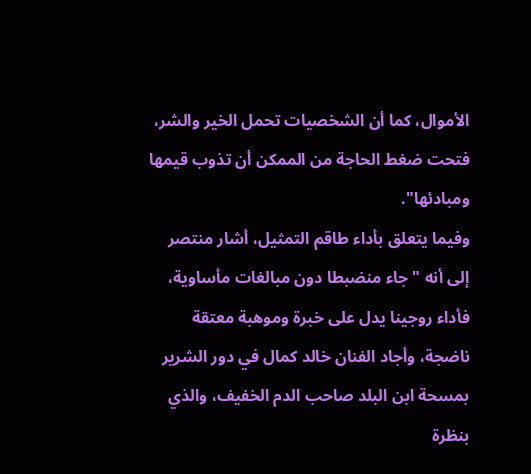الأموال، كما أن الشخصيات تحمل الخير والشر، فتحت ضغط الحاجة من الممكن أن تذوب قيمها ومبادئها".
وفيما يتعلق بأداء طاقم التمثيل، أشار منتصر إلى أنه "جاء منضبطا دون مبالغات مأساوية، فأداء روجينا يدل على خبرة وموهبة معتقة ناضجة، وأجاد الفنان خالد كمال في دور الشرير بمسحة ابن البلد صاحب الدم الخفيف، والذي بنظرة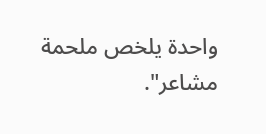واحدة يلخص ملحمة مشاعر".